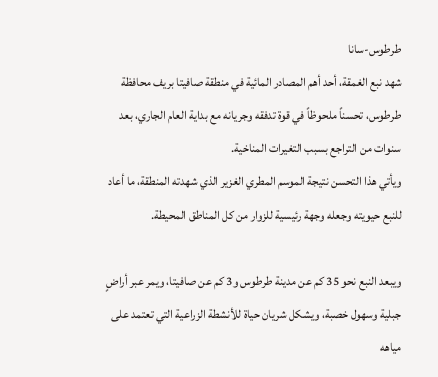طرطوس-سانا
شهد نبع الغمقة، أحد أهم المصادر المائية في منطقة صافيتا بريف محافظة طرطوس، تحسناً ملحوظاً في قوة تدفقه وجريانه مع بداية العام الجاري، بعد سنوات من التراجع بسبب التغيرات المناخية.
ويأتي هذا التحسن نتيجة الموسم المطري الغزير الذي شهدته المنطقة، ما أعاد للنبع حيويته وجعله وجهة رئيسية للزوار من كل المناطق المحيطة.

ويبعد النبع نحو 35 كم عن مدينة طرطوس و3 كم عن صافيتا، ويمر عبر أراضٍ جبلية وسهول خصبة، ويشكل شريان حياة للأنشطة الزراعية التي تعتمد على مياهه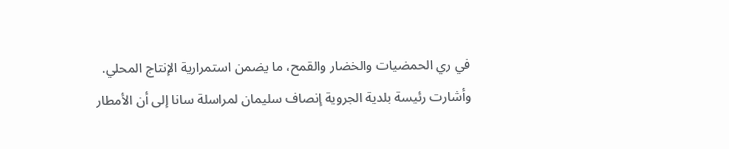في ري الحمضيات والخضار والقمح، ما يضمن استمرارية الإنتاج المحلي.
وأشارت رئيسة بلدية الجروية إنصاف سليمان لمراسلة سانا إلى أن الأمطار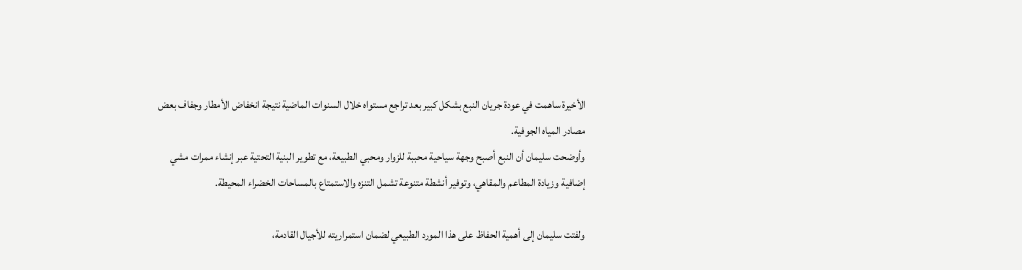الأخيرة ساهمت في عودة جريان النبع بشكل كبير بعد تراجع مستواه خلال السنوات الماضية نتيجة انخفاض الأمطار وجفاف بعض مصادر المياه الجوفية.
وأوضحت سليمان أن النبع أصبح وجهة سياحية محببة للزوار ومحبي الطبيعة، مع تطوير البنية التحتية عبر إنشاء ممرات مشي إضافية وزيادة المطاعم والمقاهي، وتوفير أنشطة متنوعة تشمل التنزه والاستمتاع بالمساحات الخضراء المحيطة.

ولفتت سليمان إلى أهمية الحفاظ على هذا المورد الطبيعي لضمان استمراريته للأجيال القادمة،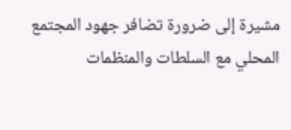مشيرة إلى ضرورة تضافر جهود المجتمع المحلي مع السلطات والمنظمات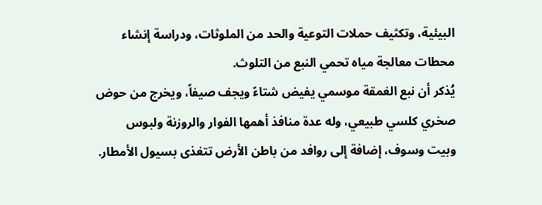البيئية، وتكثيف حملات التوعية والحد من الملوثات، ودراسة إنشاء محطات معالجة مياه تحمي النبع من التلوث.
يُذكر أن نبع الغمقة موسمي يفيض شتاءً ويجف صيفاً، ويخرج من حوض صخري كلسي طبيعي، وله عدة منافذ أهمها الفوار والروزنة ولبوس وبيت وسوف، إضافة إلى روافد من باطن الأرض تتغذى بسيول الأمطار.